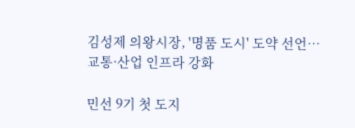김성제 의왕시장, '명품 도시' 도약 선언…교통·산업 인프라 강화

민선 9기 첫 도지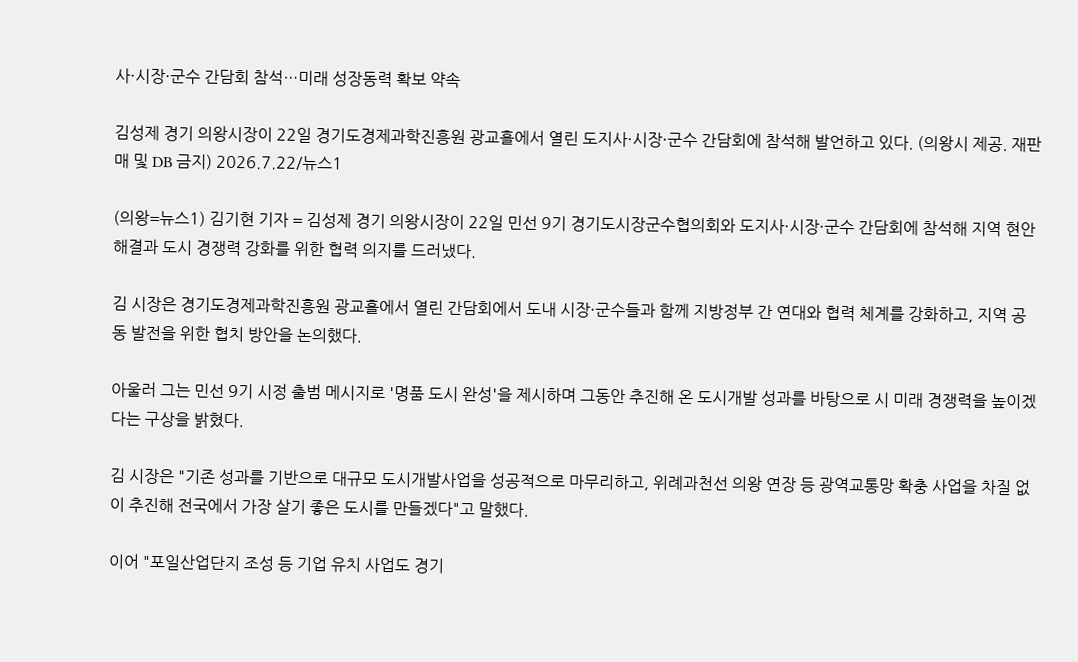사·시장·군수 간담회 참석…미래 성장동력 확보 약속

김성제 경기 의왕시장이 22일 경기도경제과학진흥원 광교홀에서 열린 도지사·시장·군수 간담회에 참석해 발언하고 있다. (의왕시 제공. 재판매 및 DB 금지) 2026.7.22/뉴스1

(의왕=뉴스1) 김기현 기자 = 김성제 경기 의왕시장이 22일 민선 9기 경기도시장군수협의회와 도지사·시장·군수 간담회에 참석해 지역 현안 해결과 도시 경쟁력 강화를 위한 협력 의지를 드러냈다.

김 시장은 경기도경제과학진흥원 광교홀에서 열린 간담회에서 도내 시장·군수들과 함께 지방정부 간 연대와 협력 체계를 강화하고, 지역 공동 발전을 위한 협치 방안을 논의했다.

아울러 그는 민선 9기 시정 출범 메시지로 '명품 도시 완성'을 제시하며 그동안 추진해 온 도시개발 성과를 바탕으로 시 미래 경쟁력을 높이겠다는 구상을 밝혔다.

김 시장은 "기존 성과를 기반으로 대규모 도시개발사업을 성공적으로 마무리하고, 위례과천선 의왕 연장 등 광역교통망 확충 사업을 차질 없이 추진해 전국에서 가장 살기 좋은 도시를 만들겠다"고 말했다.

이어 "포일산업단지 조성 등 기업 유치 사업도 경기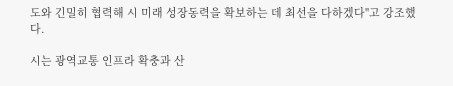도와 긴밀히 협력해 시 미래 성장동력을 확보하는 데 최선을 다하겠다"고 강조했다.

시는 광역교통 인프라 확충과 산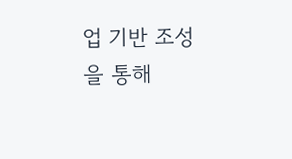업 기반 조성을 통해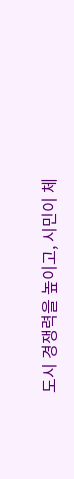도시 경쟁력을 높이고, 시민이 체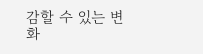감할 수 있는 변화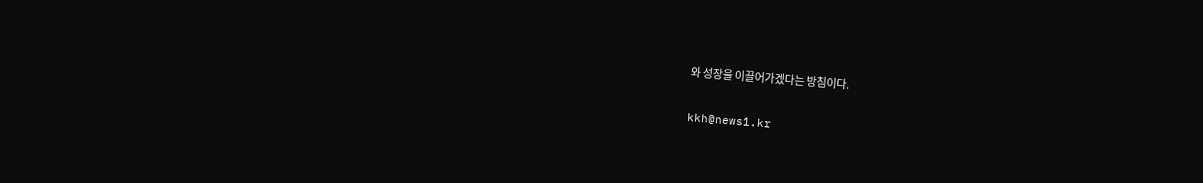와 성장을 이끌어가겠다는 방침이다.

kkh@news1.kr